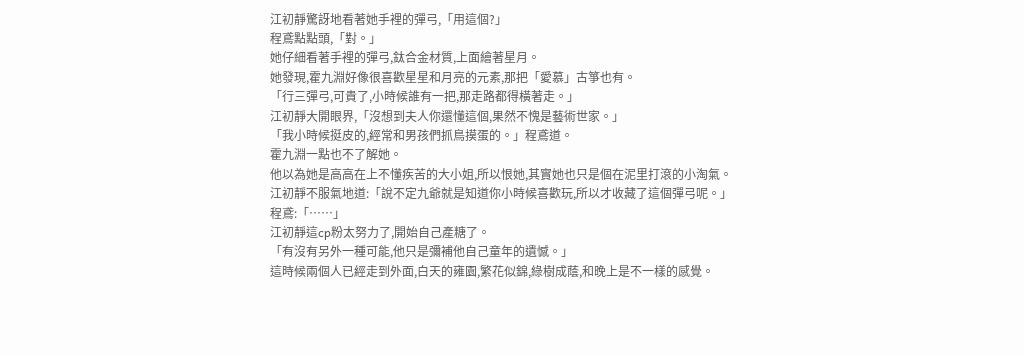江初靜驚訝地看著她手裡的彈弓,「用這個?」
程鳶點點頭,「對。」
她仔細看著手裡的彈弓,鈦合金材質,上面繪著星月。
她發現,霍九淵好像很喜歡星星和月亮的元素,那把「愛慕」古箏也有。
「行三彈弓,可貴了,小時候誰有一把,那走路都得橫著走。」
江初靜大開眼界,「沒想到夫人你還懂這個,果然不愧是藝術世家。」
「我小時候挺皮的,經常和男孩們抓鳥摸蛋的。」程鳶道。
霍九淵一點也不了解她。
他以為她是高高在上不懂疾苦的大小姐,所以恨她,其實她也只是個在泥里打滾的小淘氣。
江初靜不服氣地道:「說不定九爺就是知道你小時候喜歡玩,所以才收藏了這個彈弓呢。」
程鳶:「……」
江初靜這cp粉太努力了,開始自己產糖了。
「有沒有另外一種可能,他只是彌補他自己童年的遺憾。」
這時候兩個人已經走到外面,白天的雍園,繁花似錦,綠樹成蔭,和晚上是不一樣的感覺。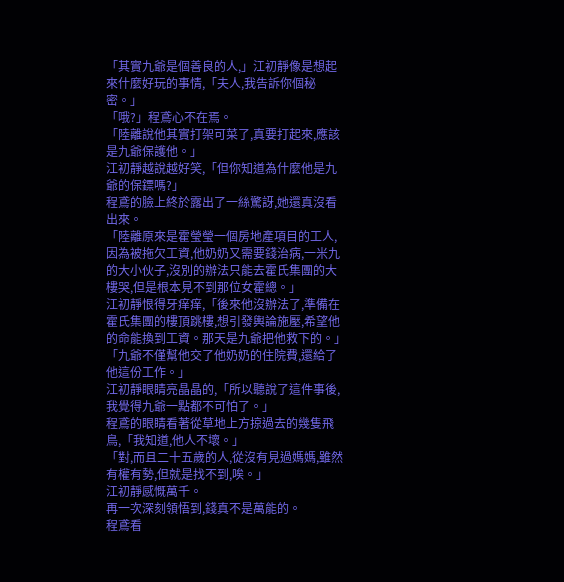「其實九爺是個善良的人,」江初靜像是想起來什麼好玩的事情,「夫人,我告訴你個秘密。」
「哦?」程鳶心不在焉。
「陸離說他其實打架可菜了,真要打起來,應該是九爺保護他。」
江初靜越說越好笑,「但你知道為什麼他是九爺的保鏢嗎?」
程鳶的臉上終於露出了一絲驚訝,她還真沒看出來。
「陸離原來是霍瑩瑩一個房地產項目的工人,因為被拖欠工資,他奶奶又需要錢治病,一米九的大小伙子,沒別的辦法只能去霍氏集團的大樓哭,但是根本見不到那位女霍總。」
江初靜恨得牙痒痒,「後來他沒辦法了,準備在霍氏集團的樓頂跳樓,想引發輿論施壓,希望他的命能換到工資。那天是九爺把他救下的。」
「九爺不僅幫他交了他奶奶的住院費,還給了他這份工作。」
江初靜眼睛亮晶晶的,「所以聽說了這件事後,我覺得九爺一點都不可怕了。」
程鳶的眼睛看著從草地上方掠過去的幾隻飛鳥,「我知道,他人不壞。」
「對,而且二十五歲的人,從沒有見過媽媽,雖然有權有勢,但就是找不到,唉。」
江初靜感慨萬千。
再一次深刻領悟到,錢真不是萬能的。
程鳶看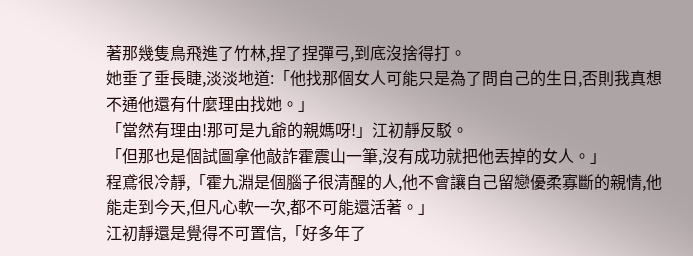著那幾隻鳥飛進了竹林,捏了捏彈弓,到底沒捨得打。
她垂了垂長睫,淡淡地道:「他找那個女人可能只是為了問自己的生日,否則我真想不通他還有什麼理由找她。」
「當然有理由!那可是九爺的親媽呀!」江初靜反駁。
「但那也是個試圖拿他敲詐霍震山一筆,沒有成功就把他丟掉的女人。」
程鳶很冷靜,「霍九淵是個腦子很清醒的人,他不會讓自己留戀優柔寡斷的親情,他能走到今天,但凡心軟一次,都不可能還活著。」
江初靜還是覺得不可置信,「好多年了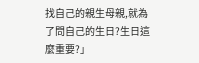找自己的親生母親,就為了問自己的生日?生日這麼重要?」